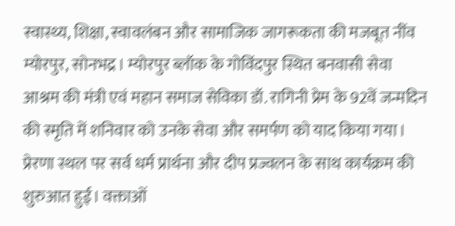स्वास्थ्य, शिक्षा, स्वावलंबन और सामाजिक जागरूकता की मजबूत नींव
म्योरपुर, सोनभद्र। म्योरपुर ब्लॉक के गोविंदपुर स्थित बनवासी सेवा आश्रम की मंत्री एवं महान समाज सेविका डॉ. रागिनी प्रेम के 92वें जन्मदिन की स्मृति में शनिवार को उनके सेवा और समर्पण को याद किया गया। प्रेरणा स्थल पर सर्व धर्म प्रार्थना और दीप प्रज्वलन के साथ कार्यक्रम की शुरुआत हुई। वक्ताओं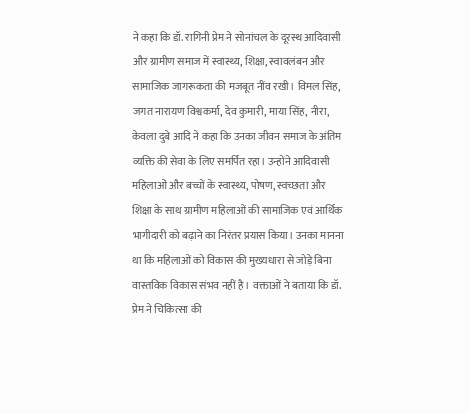ने कहा कि डॉ. रागिनी प्रेम ने सोनांचल के दूरस्थ आदिवासी और ग्रामीण समाज में स्वास्थ्य, शिक्षा, स्वावलंबन और सामाजिक जागरूकता की मजबूत नींव रखी। विमल सिंह, जगत नारायण विश्वकर्मा, देव कुमारी, माया सिंह, नीरा, केवला दुबे आदि ने कहा कि उनका जीवन समाज के अंतिम व्यक्ति की सेवा के लिए समर्पित रहा। उन्होंने आदिवासी महिलाओं और बच्चों के स्वास्थ्य, पोषण, स्वच्छता और शिक्षा के साथ ग्रामीण महिलाओं की सामाजिक एवं आर्थिक भागीदारी को बढ़ाने का निरंतर प्रयास किया। उनका मानना था कि महिलाओं को विकास की मुख्यधारा से जोड़े बिना वास्तविक विकास संभव नहीं है। वक्ताओं ने बताया कि डॉ. प्रेम ने चिकित्सा की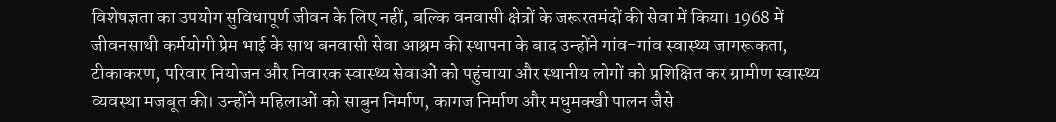विशेषज्ञता का उपयोग सुविधापूर्ण जीवन के लिए नहीं, बल्कि वनवासी क्षेत्रों के जरूरतमंदों की सेवा में किया। 1968 में जीवनसाथी कर्मयोगी प्रेम भाई के साथ बनवासी सेवा आश्रम की स्थापना के बाद उन्होंने गांव-गांव स्वास्थ्य जागरूकता, टीकाकरण, परिवार नियोजन और निवारक स्वास्थ्य सेवाओं को पहुंचाया और स्थानीय लोगों को प्रशिक्षित कर ग्रामीण स्वास्थ्य व्यवस्था मजबूत की। उन्होंने महिलाओं को साबुन निर्माण, कागज निर्माण और मधुमक्खी पालन जैसे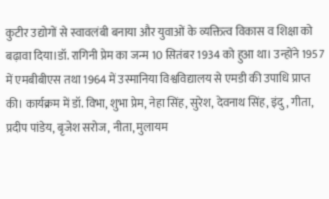कुटीर उद्योगों से स्वावलंबी बनाया और युवाओं के व्यक्तित्व विकास व शिक्षा को बढ़ावा दिया।डॉ. रागिनी प्रेम का जन्म 10 सितंबर 1934 को हुआ था। उन्होंने 1957 में एमबीबीएस तथा 1964 में उस्मानिया विश्वविद्यालय से एमडी की उपाधि प्राप्त की। कार्यक्रम में डॉ. विभा, शुभा प्रेम, नेहा सिंह, सुरेश, देवनाथ सिंह, इंदु, गीता, प्रदीप पांडेय, बृजेश सरोज, नीता, मुलायम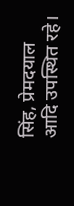सिंह, प्रेमदयाल आदि उपस्थित रहे।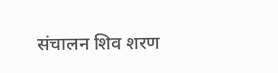संचालन शिव शरण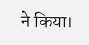ने किया।